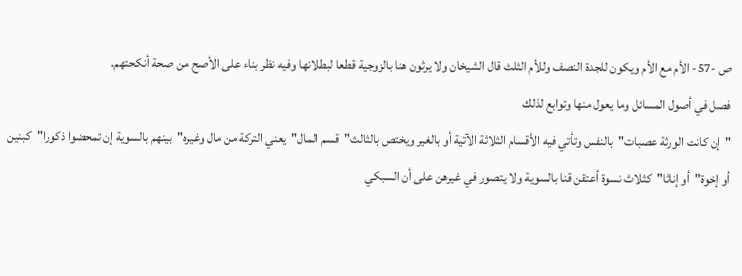ص -57- الأم مع الأم ويكون للجدة النصف وللأم الثلث قال الشيخان ولا يرثون هنا بالزوجية قطعا لبطلانها وفيه نظر بناء على الأصح من صحة أنكحتهم.
فصل في أصول المسائل وما يعول منها وتوابع لذلك
"إن كانت الورثة عصبات"بالنفس وتأتي فيه الأقسام الثلاثة الآتية أو بالغير ويختص بالثالث"قسم المال"يعني التركة من مال وغيره"بينهم بالسوية إن تمحضوا ذكورا"كبنين أو إخوة"أو إناثا"كثلاث نسوة أعتقن قنا بالسوية ولا يتصور في غيرهن على أن السبكي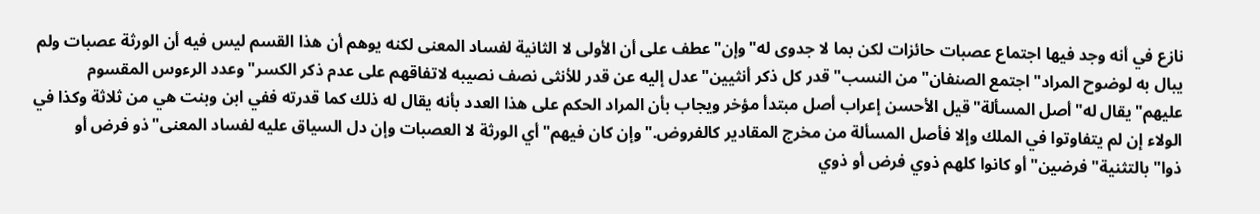نازع في أنه وجد فيها اجتماع عصبات حائزات لكن بما لا جدوى له"وإن"عطف على أن الأولى لا الثانية لفساد المعنى لكنه يوهم أن هذا القسم ليس فيه أن الورثة عصبات ولم يبال به لوضوح المراد"اجتمع الصنفان"من النسب"قدر كل ذكر أنثيين"عدل إليه عن قدر للأنثى نصف نصيبه لاتفاقهم على عدم ذكر الكسر"وعدد الرءوس المقسوم عليهم"يقال له"أصل المسألة"قيل الأحسن إعراب أصل مبتدأ مؤخر ويجاب بأن المراد الحكم على هذا العدد بأنه يقال له ذلك كما قدرته ففي ابن وبنت هي من ثلاثة وكذا في الولاء إن لم يتفاوتوا في الملك وإلا فأصل المسألة من مخرج المقادير كالفروض."وإن كان فيهم"أي الورثة لا العصبات وإن دل السياق عليه لفساد المعنى"ذو فرض أو ذوا"بالتثنية"فرضين"أو كانوا كلهم ذوي فرض أو ذوي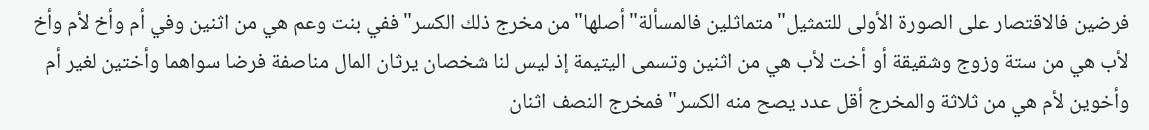فرضين فالاقتصار على الصورة الأولى للتمثيل"متماثلين فالمسألة"أصلها"من مخرج ذلك الكسر"ففي بنت وعم هي من اثنين وفي أم وأخ لأم وأخ لأب هي من ستة وزوج وشقيقة أو أخت لأب هي من اثنين وتسمى اليتيمة إذ ليس لنا شخصان يرثان المال مناصفة فرضا سواهما وأختين لغير أم وأخوين لأم هي من ثلاثة والمخرج أقل عدد يصح منه الكسر"فمخرج النصف اثنان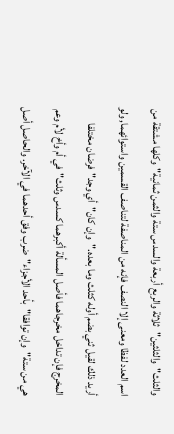والثلث"والثلثين"ثلاثة والربع أربعة والسدس ستة والثمن ثمانية"وكلها مشتقة من اسم العدد لفظا ومعنى إلا النصف فإنه من المناصفة لتناصف القسمين واستوائهما, ولو أريد ذلك لقيل ثني بضم أوله كثلث وما بعده."وإن كان"أي وجد"فرضان مختلفا المخرج فإن تداخل مخرجاهما فأصل المسألة أكبرهما كسدس وثلث"في أم وأخ لأم وعم هي من ستة"وإن توافقا"بأحد الأجزاء"ضرب وفق أحدهما في الآخر. والحاصل أصل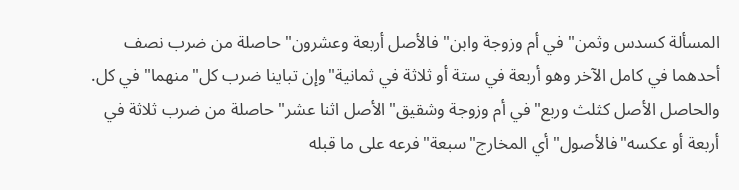المسألة كسدس وثمن"في أم وزوجة وابن"فالأصل أربعة وعشرون"حاصلة من ضرب نصف أحدهما في كامل الآخر وهو أربعة في ستة أو ثلاثة في ثمانية"وإن تباينا ضرب كل"منهما"في كل. والحاصل الأصل كثلث وربع"في أم وزوجة وشقيق"الأصل اثنا عشر"حاصلة من ضرب ثلاثة في أربعة أو عكسه"فالأصول"أي المخارج"سبعة"فرعه على ما قبله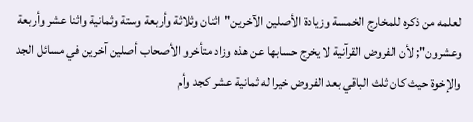لعلمه من ذكره للمخارج الخمسة وزيادة الأصلين الآخرين"اثنان وثلاثة وأربعة وستة وثمانية واثنا عشر وأربعة وعشرون"; لأن الفروض القرآنية لا يخرج حسابها عن هذه وزاد متأخرو الأصحاب أصلين آخرين في مسائل الجد والإخوة حيث كان ثلث الباقي بعد الفروض خيرا له ثمانية عشر كجد وأم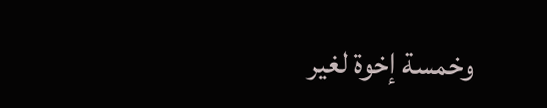وخمسة إخوة لغير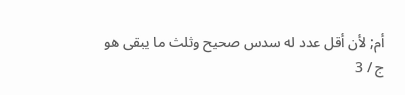أم; لأن أقل عدد له سدس صحيح وثلث ما يبقى هو
ج / 3